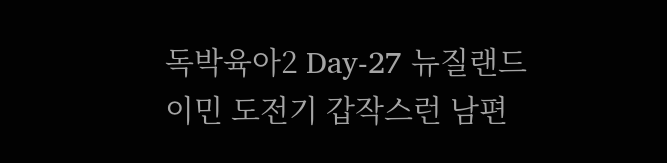독박육아2 Day-27 뉴질랜드 이민 도전기 갑작스런 남편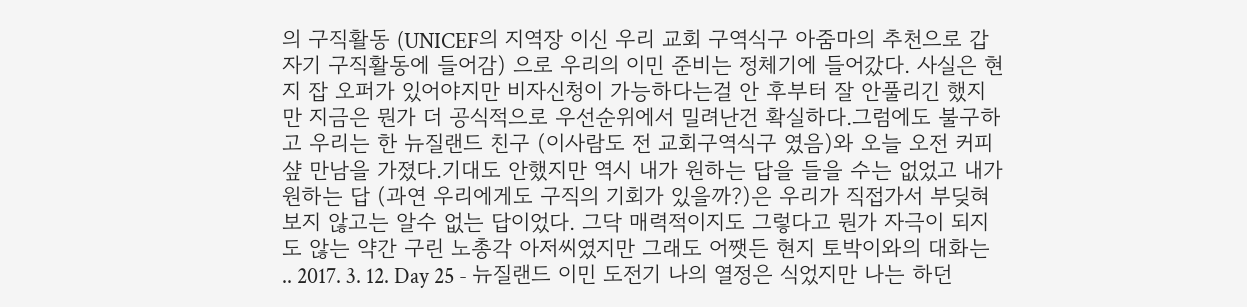의 구직활동 (UNICEF의 지역장 이신 우리 교회 구역식구 아줌마의 추천으로 갑자기 구직활동에 들어감) 으로 우리의 이민 준비는 정체기에 들어갔다. 사실은 현지 잡 오퍼가 있어야지만 비자신청이 가능하다는걸 안 후부터 잘 안풀리긴 했지만 지금은 뭔가 더 공식적으로 우선순위에서 밀려난건 확실하다.그럼에도 불구하고 우리는 한 뉴질랜드 친구 (이사람도 전 교회구역식구 였음)와 오늘 오전 커피샾 만남을 가졌다.기대도 안했지만 역시 내가 원하는 답을 들을 수는 없었고 내가 원하는 답 (과연 우리에게도 구직의 기회가 있을까?)은 우리가 직접가서 부딪혀보지 않고는 알수 없는 답이었다. 그닥 매력적이지도 그렇다고 뭔가 자극이 되지도 않는 약간 구린 노총각 아저씨였지만 그래도 어쨋든 현지 토박이와의 대화는 .. 2017. 3. 12. Day 25 - 뉴질랜드 이민 도전기 나의 열정은 식었지만 나는 하던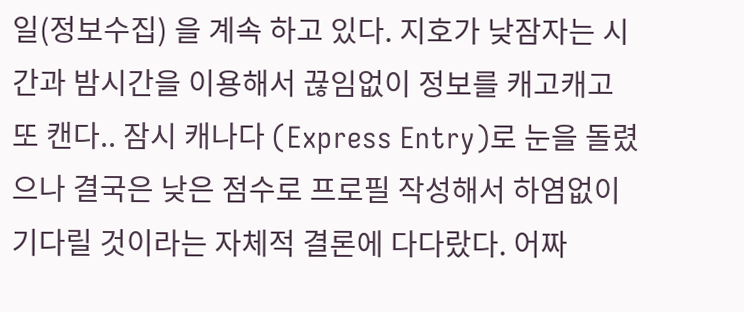일(정보수집) 을 계속 하고 있다. 지호가 낮잠자는 시간과 밤시간을 이용해서 끊임없이 정보를 캐고캐고 또 캔다.. 잠시 캐나다 (Express Entry)로 눈을 돌렸으나 결국은 낮은 점수로 프로필 작성해서 하염없이 기다릴 것이라는 자체적 결론에 다다랐다. 어짜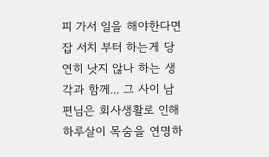피 가서 일을 해야한다면 잡 서치 부터 하는게 당연히 낫지 않나 하는 생각과 함께... 그 사이 남편님은 회사생활로 인해 하루살이 목숨을 연명하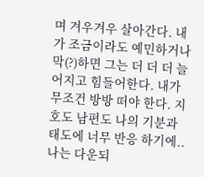며 겨우겨우 살아간다. 내가 조금이라도 예민하거나 막(?)하면 그는 더 더 더 늘어지고 힘들어한다. 내가 무조건 방방 떠야 한다. 지호도 남편도 나의 기분과 태도에 너무 반응 하기에.. 나는 다운되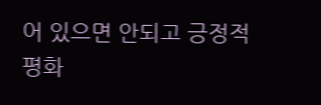어 있으면 안되고 긍정적 평화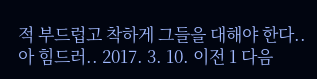적 부드럽고 착하게 그들을 대해야 한다.. 아 힘드러.. 2017. 3. 10. 이전 1 다음